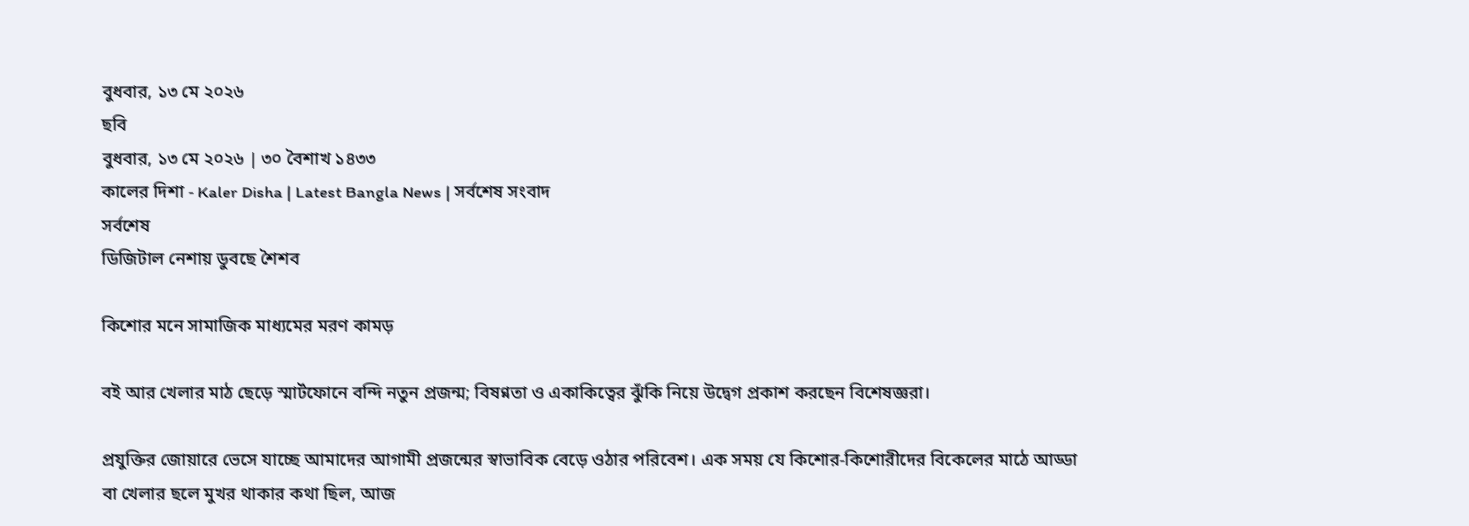বুধবার, ১৩ মে ২০২৬
ছবি
বুধবার, ১৩ মে ২০২৬ | ৩০ বৈশাখ ১৪৩৩
কালের দিশা - Kaler Disha | Latest Bangla News | সর্বশেষ সংবাদ
সর্বশেষ
ডিজিটাল নেশায় ডুবছে শৈশব

কিশোর মনে সামাজিক মাধ্যমের মরণ কামড়

বই আর খেলার মাঠ ছেড়ে স্মার্টফোনে বন্দি নতুন প্রজন্ম; বিষণ্নতা ও একাকিত্বের ঝুঁকি নিয়ে উদ্বেগ প্রকাশ করছেন বিশেষজ্ঞরা।

প্রযুক্তির জোয়ারে ভেসে যাচ্ছে আমাদের আগামী প্রজন্মের স্বাভাবিক বেড়ে ওঠার পরিবেশ। এক সময় যে কিশোর-কিশোরীদের বিকেলের মাঠে আড্ডা বা খেলার ছলে মুখর থাকার কথা ছিল, আজ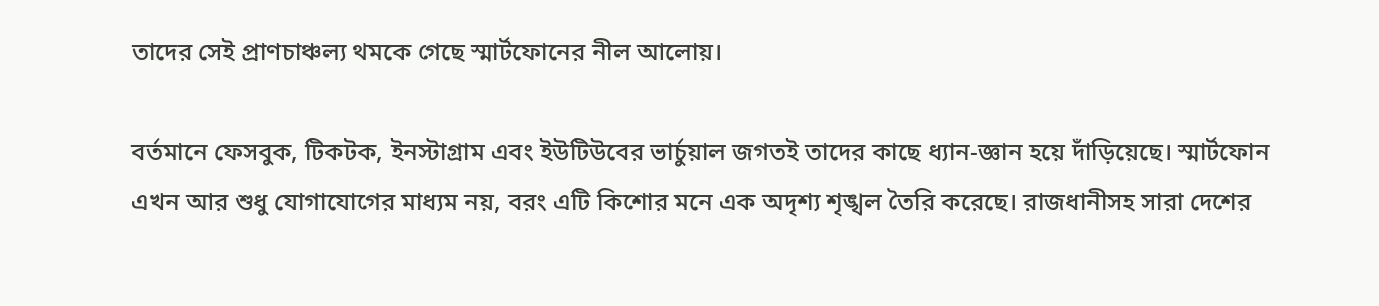তাদের সেই প্রাণচাঞ্চল্য থমকে গেছে স্মার্টফোনের নীল আলোয়।

বর্তমানে ফেসবুক, টিকটক, ইনস্টাগ্রাম এবং ইউটিউবের ভার্চুয়াল জগতই তাদের কাছে ধ্যান-জ্ঞান হয়ে দাঁড়িয়েছে। স্মার্টফোন এখন আর শুধু যোগাযোগের মাধ্যম নয়, বরং এটি কিশোর মনে এক অদৃশ্য শৃঙ্খল তৈরি করেছে। রাজধানীসহ সারা দেশের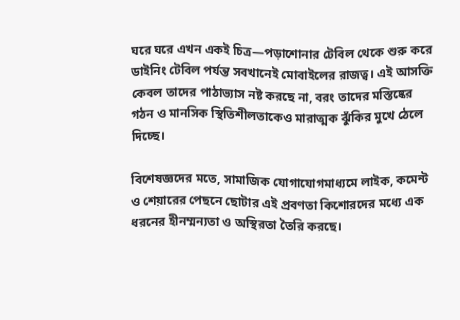ঘরে ঘরে এখন একই চিত্র—পড়াশোনার টেবিল থেকে শুরু করে ডাইনিং টেবিল পর্যন্ত সবখানেই মোবাইলের রাজত্ব। এই আসক্তি কেবল তাদের পাঠাভ্যাস নষ্ট করছে না, বরং তাদের মস্তিষ্কের গঠন ও মানসিক স্থিতিশীলতাকেও মারাত্মক ঝুঁকির মুখে ঠেলে দিচ্ছে।

বিশেষজ্ঞদের মতে, সামাজিক যোগাযোগমাধ্যমে লাইক, কমেন্ট ও শেয়ারের পেছনে ছোটার এই প্রবণতা কিশোরদের মধ্যে এক ধরনের হীনম্মন্যতা ও অস্থিরতা তৈরি করছে।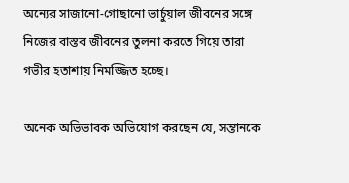অন্যের সাজানো-গোছানো ভার্চুয়াল জীবনের সঙ্গে নিজের বাস্তব জীবনের তুলনা করতে গিয়ে তারা গভীর হতাশায় নিমজ্জিত হচ্ছে।

অনেক অভিভাবক অভিযোগ করছেন যে, সন্তানকে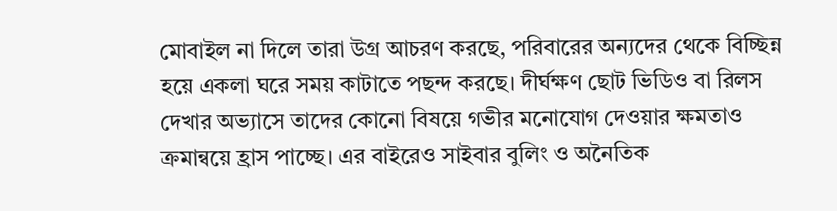মোবাইল না দিলে তারা উগ্র আচরণ করছে, পরিবারের অন্যদের থেকে বিচ্ছিন্ন হয়ে একলা ঘরে সময় কাটাতে পছন্দ করছে। দীর্ঘক্ষণ ছোট ভিডিও বা রিলস দেখার অভ্যাসে তাদের কোনো বিষয়ে গভীর মনোযোগ দেওয়ার ক্ষমতাও ক্রমান্বয়ে হ্রাস পাচ্ছে। এর বাইরেও সাইবার বুলিং ও অনৈতিক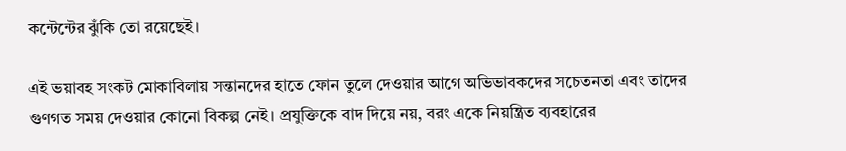কন্টেন্টের ঝুঁকি তো রয়েছেই।

এই ভয়াবহ সংকট মোকাবিলায় সন্তানদের হাতে ফোন তুলে দেওয়ার আগে অভিভাবকদের সচেতনতা এবং তাদের গুণগত সময় দেওয়ার কোনো বিকল্প নেই। প্রযুক্তিকে বাদ দিয়ে নয়, বরং একে নিয়ন্ত্রিত ব্যবহারের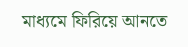মাধ্যমে ফিরিয়ে আনতে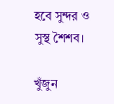হবে সুন্দর ও সুস্থ শৈশব।

খুঁজুন